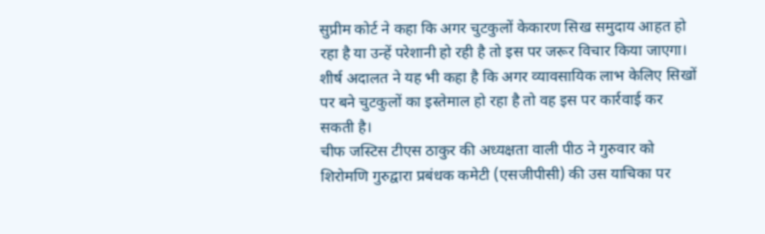सुप्रीम कोर्ट ने कहा कि अगर चुटकुलों केकारण सिख समुदाय आहत हो रहा है या उन्हें परेशानी हो रही है तो इस पर जरूर विचार किया जाएगा। शीर्ष अदालत ने यह भी कहा है कि अगर व्यावसायिक लाभ केलिए सिखों पर बने चुटकुलों का इस्तेमाल हो रहा है तो वह इस पर कार्रवाई कर सकती है।
चीफ जस्टिस टीएस ठाकुर की अध्यक्षता वाली पीठ ने गुरुवार को शिरोमणि गुरुद्वारा प्रबंधक कमेटी (एसजीपीसी) की उस याचिका पर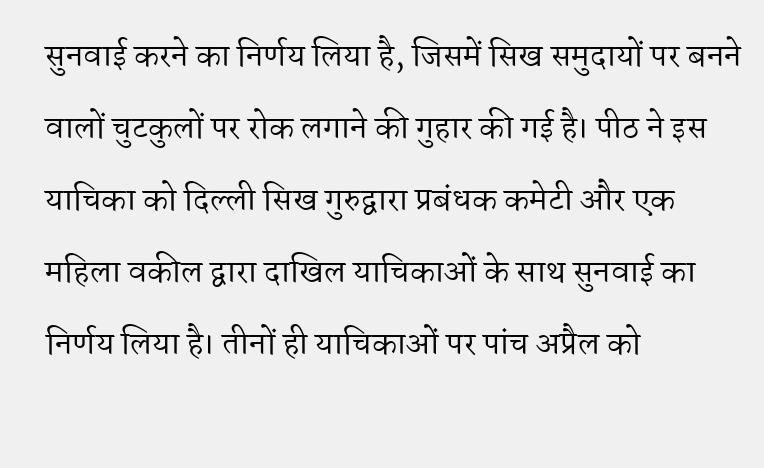सुनवाई करने का निर्णय लिया है, जिसमें सिख समुदायों पर बनने वालों चुटकुलों पर रोक लगाने की गुहार की गई है। पीठ ने इस याचिका को दिल्ली सिख गुरुद्वारा प्रबंधक कमेटी और एक महिला वकील द्वारा दाखिल याचिकाओं के साथ सुनवाई का निर्णय लिया है। तीनों ही याचिकाओं पर पांच अप्रैल को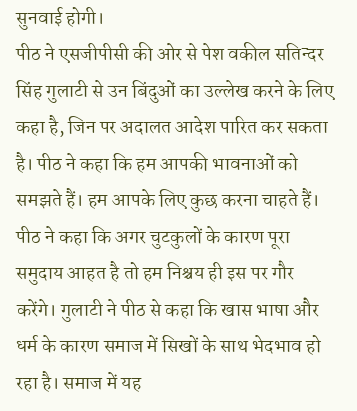सुनवाई होगी।
पीठ ने एसजीपीसी की ओर से पेश वकील सतिन्दर सिंह गुलाटी से उन बिंदुओं का उल्लेख करने के लिए कहा है, जिन पर अदालत आदेश पारित कर सकता है। पीठ ने कहा कि हम आपकी भावनाओं को समझते हैं। हम आपके लिए कुछ करना चाहते हैं। पीठ ने कहा कि अगर चुटकुलों के कारण पूरा समुदाय आहत है तो हम निश्चय ही इस पर गौर करेंगे। गुलाटी ने पीठ से कहा कि खास भाषा और धर्म के कारण समाज में सिखों के साथ भेदभाव हो रहा है। समाज में यह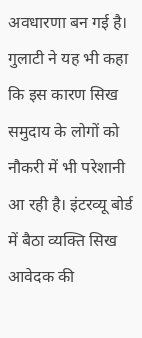अवधारणा बन गई है।
गुलाटी ने यह भी कहा कि इस कारण सिख समुदाय के लोगों को नौकरी में भी परेशानी आ रही है। इंटरव्यू बोर्ड में बैठा व्यक्ति सिख आवेदक की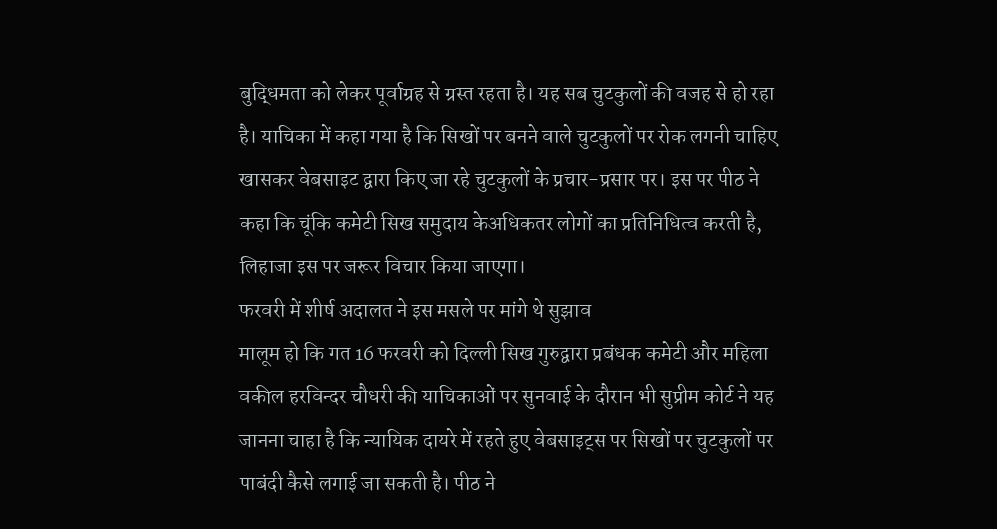बुद्धिमता को लेकर पूर्वाग्रह से ग्रस्त रहता है। यह सब चुटकुलों की वजह से हो रहा है। याचिका में कहा गया है कि सिखों पर बनने वाले चुटकुलों पर रोक लगनी चाहिए खासकर वेबसाइट द्वारा किए जा रहे चुटकुलों के प्रचार-प्रसार पर। इस पर पीठ ने कहा कि चूंकि कमेटी सिख समुदाय केअधिकतर लोगों का प्रतिनिधित्व करती है, लिहाजा इस पर जरूर विचार किया जाएगा।
फरवरी में शीर्ष अदालत ने इस मसले पर मांगे थे सुझाव
मालूम हो कि गत 16 फरवरी को दिल्ली सिख गुरुद्वारा प्रबंधक कमेटी और महिला वकील हरविन्दर चौधरी की याचिकाओं पर सुनवाई के दौरान भी सुप्रीम कोर्ट ने यह जानना चाहा है कि न्यायिक दायरे में रहते हुए वेबसाइट्स पर सिखों पर चुटकुलों पर पाबंदी कैसे लगाई जा सकती है। पीठ ने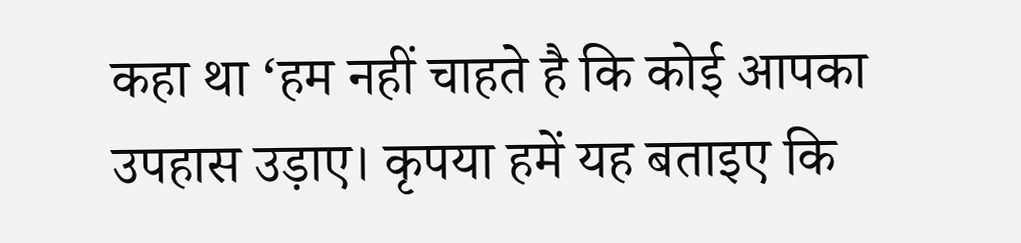कहा था ‘हम नहीं चाहते है कि कोई आपका उपहास उड़ाए। कृपया हमें यह बताइए कि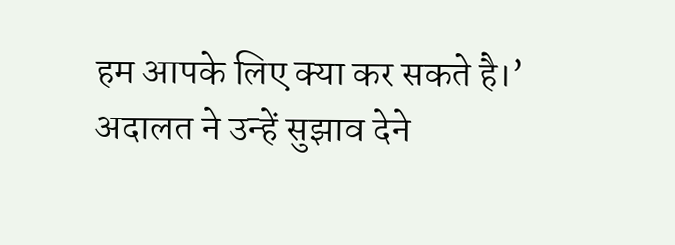हम आपके लिए क्या कर सकते है।’ अदालत ने उन्हें सुझाव देने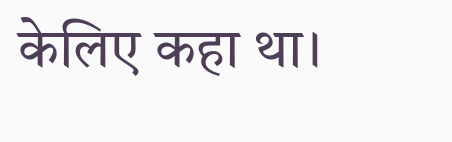केलिए कहा था।